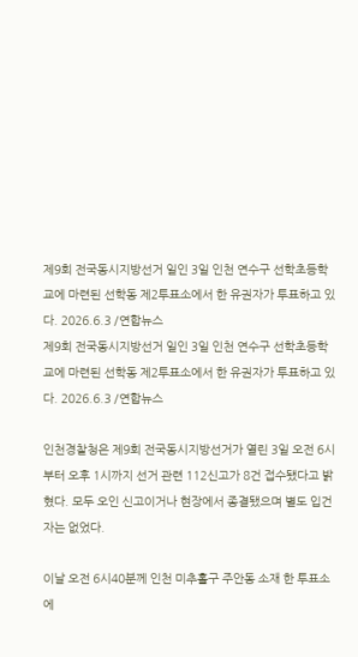제9회 전국동시지방선거 일인 3일 인천 연수구 선학초등학교에 마련된 선학동 제2투표소에서 한 유권자가 투표하고 있다. 2026.6.3 /연합뉴스
제9회 전국동시지방선거 일인 3일 인천 연수구 선학초등학교에 마련된 선학동 제2투표소에서 한 유권자가 투표하고 있다. 2026.6.3 /연합뉴스

인천경찰청은 제9회 전국동시지방선거가 열린 3일 오전 6시부터 오후 1시까지 선거 관련 112신고가 8건 접수됐다고 밝혔다. 모두 오인 신고이거나 현장에서 종결됐으며 별도 입건자는 없었다.

이날 오전 6시40분께 인천 미추홀구 주안동 소재 한 투표소에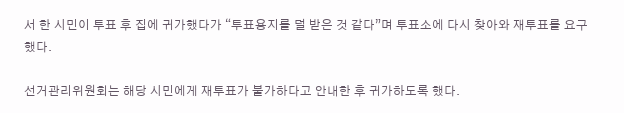서 한 시민이 투표 후 집에 귀가했다가 “투표용지를 덜 받은 것 같다”며 투표소에 다시 찾아와 재투표를 요구했다.

선거관리위원회는 해당 시민에게 재투표가 불가하다고 안내한 후 귀가하도록 했다.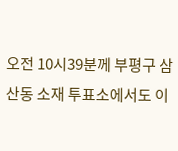오전 10시39분께 부평구 삼산동 소재 투표소에서도 이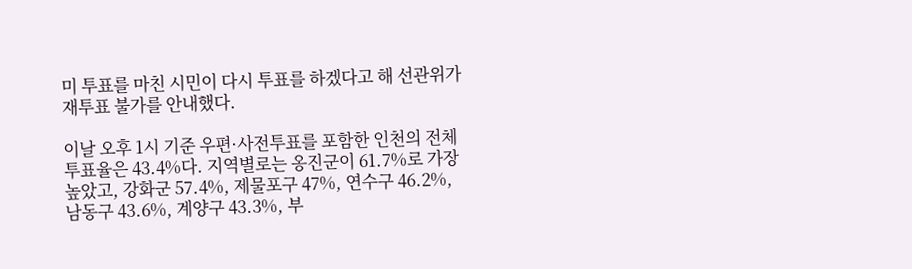미 투표를 마친 시민이 다시 투표를 하겠다고 해 선관위가 재투표 불가를 안내했다.

이날 오후 1시 기준 우편·사전투표를 포함한 인천의 전체 투표율은 43.4%다. 지역별로는 옹진군이 61.7%로 가장 높았고, 강화군 57.4%, 제물포구 47%, 연수구 46.2%, 남동구 43.6%, 계양구 43.3%, 부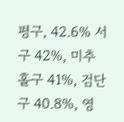평구, 42.6% 서구 42%, 미추홀구 41%, 검단구 40.8%, 영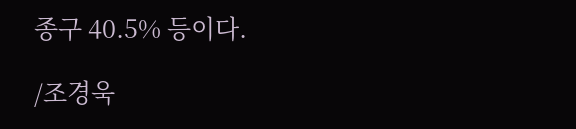종구 40.5% 등이다.

/조경욱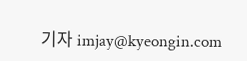기자 imjay@kyeongin.com